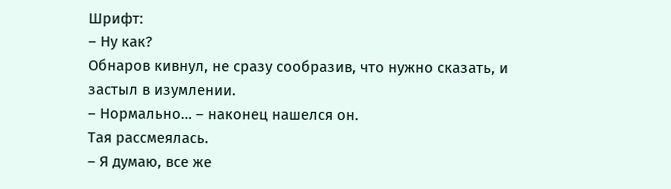Шрифт:
– Ну как?
Обнаров кивнул, не сразу сообразив, что нужно сказать, и застыл в изумлении.
– Нормально… – наконец нашелся он.
Тая рассмеялась.
– Я думаю, все же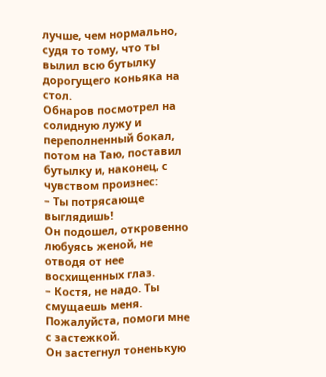лучше, чем нормально, судя то тому, что ты вылил всю бутылку дорогущего коньяка на стол.
Обнаров посмотрел на солидную лужу и переполненный бокал, потом на Таю, поставил бутылку и, наконец, с чувством произнес:
– Ты потрясающе выглядишь!
Он подошел, откровенно любуясь женой, не отводя от нее восхищенных глаз.
– Костя, не надо. Ты смущаешь меня. Пожалуйста, помоги мне с застежкой.
Он застегнул тоненькую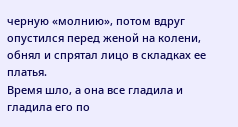черную «молнию», потом вдруг опустился перед женой на колени, обнял и спрятал лицо в складках ее платья.
Время шло, а она все гладила и гладила его по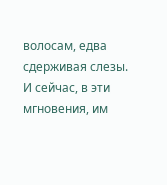волосам, едва сдерживая слезы. И сейчас, в эти мгновения, им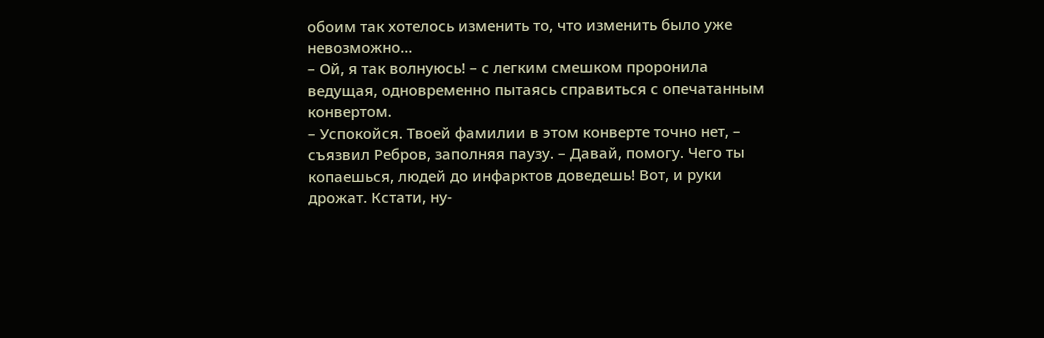обоим так хотелось изменить то, что изменить было уже невозможно…
– Ой, я так волнуюсь! – с легким смешком проронила ведущая, одновременно пытаясь справиться с опечатанным конвертом.
– Успокойся. Твоей фамилии в этом конверте точно нет, – съязвил Ребров, заполняя паузу. – Давай, помогу. Чего ты копаешься, людей до инфарктов доведешь! Вот, и руки дрожат. Кстати, ну-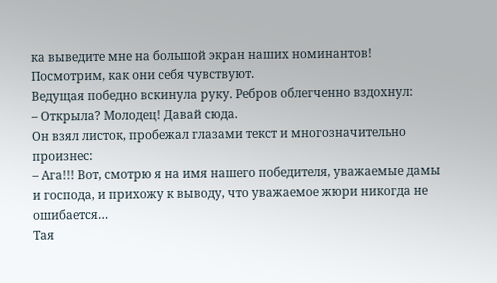ка выведите мне на большой экран наших номинантов! Посмотрим, как они себя чувствуют.
Ведущая победно вскинула руку. Ребров облегченно вздохнул:
– Открыла? Молодец! Давай сюда.
Он взял листок, пробежал глазами текст и многозначительно произнес:
– Ага!!! Вот, смотрю я на имя нашего победителя, уважаемые дамы и господа, и прихожу к выводу, что уважаемое жюри никогда не ошибается…
Тая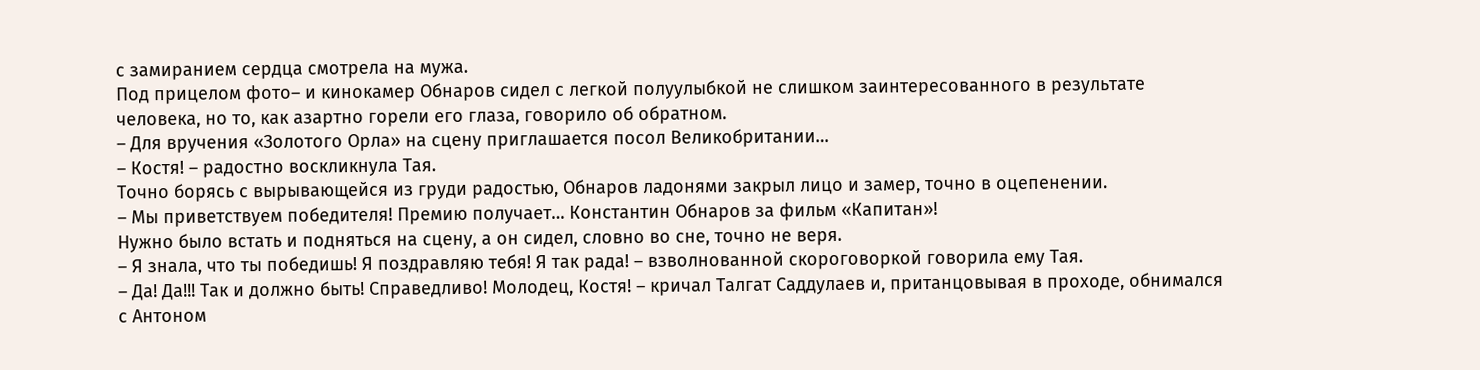с замиранием сердца смотрела на мужа.
Под прицелом фото– и кинокамер Обнаров сидел с легкой полуулыбкой не слишком заинтересованного в результате человека, но то, как азартно горели его глаза, говорило об обратном.
– Для вручения «Золотого Орла» на сцену приглашается посол Великобритании…
– Костя! – радостно воскликнула Тая.
Точно борясь с вырывающейся из груди радостью, Обнаров ладонями закрыл лицо и замер, точно в оцепенении.
– Мы приветствуем победителя! Премию получает… Константин Обнаров за фильм «Капитан»!
Нужно было встать и подняться на сцену, а он сидел, словно во сне, точно не веря.
– Я знала, что ты победишь! Я поздравляю тебя! Я так рада! – взволнованной скороговоркой говорила ему Тая.
– Да! Да!!! Так и должно быть! Справедливо! Молодец, Костя! – кричал Талгат Саддулаев и, пританцовывая в проходе, обнимался с Антоном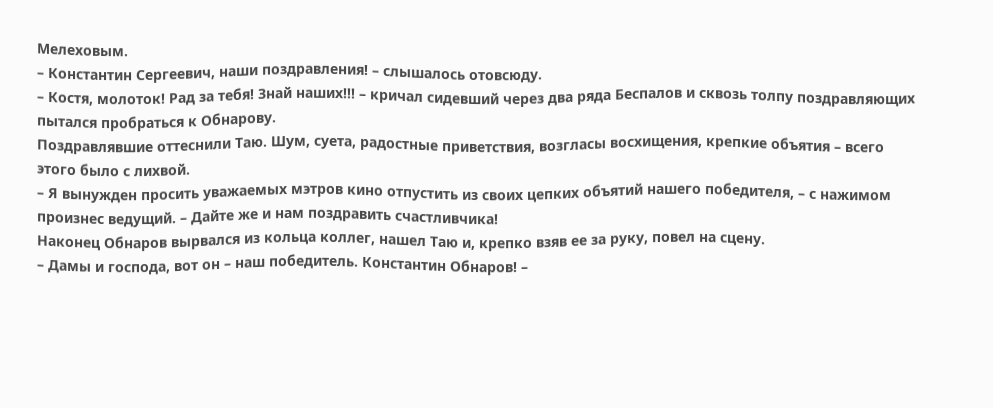Мелеховым.
– Константин Сергеевич, наши поздравления! – слышалось отовсюду.
– Костя, молоток! Рад за тебя! Знай наших!!! – кричал сидевший через два ряда Беспалов и сквозь толпу поздравляющих пытался пробраться к Обнарову.
Поздравлявшие оттеснили Таю. Шум, суета, радостные приветствия, возгласы восхищения, крепкие объятия – всего этого было с лихвой.
– Я вынужден просить уважаемых мэтров кино отпустить из своих цепких объятий нашего победителя, – с нажимом произнес ведущий. – Дайте же и нам поздравить счастливчика!
Наконец Обнаров вырвался из кольца коллег, нашел Таю и, крепко взяв ее за руку, повел на сцену.
– Дамы и господа, вот он – наш победитель. Константин Обнаров! –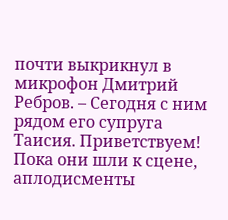почти выкрикнул в микрофон Дмитрий Ребров. – Сегодня с ним рядом его супруга Таисия. Приветствуем!
Пока они шли к сцене, аплодисменты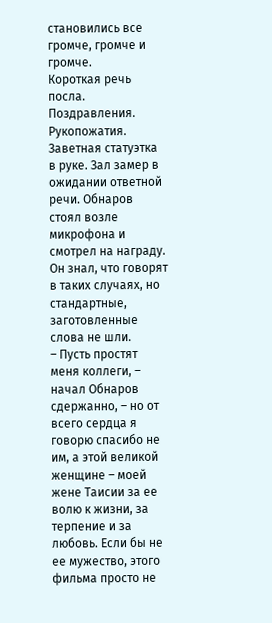становились все громче, громче и громче.
Короткая речь посла. Поздравления. Рукопожатия. Заветная статуэтка в руке. Зал замер в ожидании ответной речи. Обнаров стоял возле микрофона и смотрел на награду. Он знал, что говорят в таких случаях, но стандартные, заготовленные слова не шли.
– Пусть простят меня коллеги, – начал Обнаров сдержанно, – но от всего сердца я говорю спасибо не им, а этой великой женщине – моей жене Таисии за ее волю к жизни, за терпение и за любовь. Если бы не ее мужество, этого фильма просто не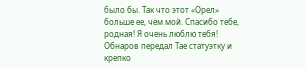было бы. Так что этот «Орел» больше ее, чем мой. Спасибо тебе, родная! Я очень люблю тебя!
Обнаров передал Тае статуэтку и крепко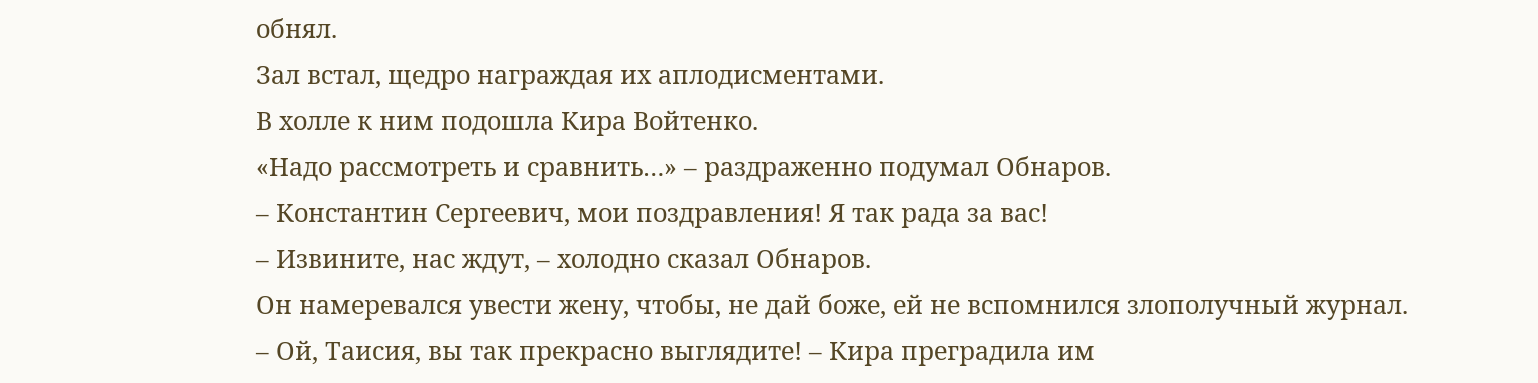обнял.
Зал встал, щедро награждая их аплодисментами.
В холле к ним подошла Кира Войтенко.
«Надо рассмотреть и сравнить…» – раздраженно подумал Обнаров.
– Константин Сергеевич, мои поздравления! Я так рада за вас!
– Извините, нас ждут, – холодно сказал Обнаров.
Он намеревался увести жену, чтобы, не дай боже, ей не вспомнился злополучный журнал.
– Ой, Таисия, вы так прекрасно выглядите! – Кира преградила им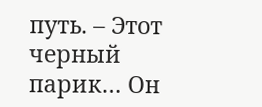путь. – Этот черный парик… Он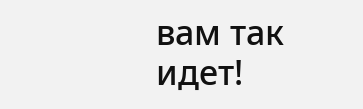вам так идет!